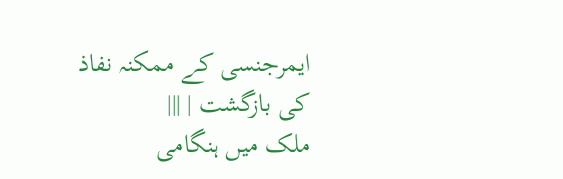ایمرجنسی کے ممکنہ نفاذ کی بازگشت | |||
ملک میں ہنگامی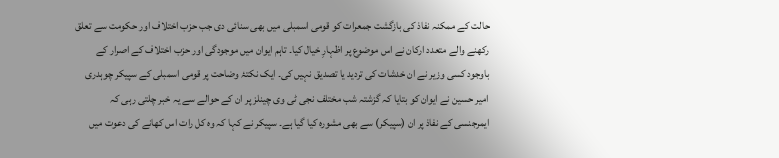حالت کے ممکنہ نفاذ کی بازگشت جمعرات کو قومی اسمبلی میں بھی سنائی دی جب حزب اختلاف اور حکومت سے تعلق رکھنے والے متعدد ارکان نے اس موضوع پر اظہارِ خیال کیا۔ تاہم ایوان میں موجودگی اور حزب اختلاف کے اصرار کے باوجود کسی وزیر نے ان خدشات کی تردید یا تصدیق نہیں کی۔ ایک نکتۂ وضاحت پر قومی اسمبلی کے سپیکر چوہدری امیر حسین نے ایوان کو بتایا کہ گزشتہ شب مختلف نجی ٹی وی چینلز پر ان کے حوالے سے یہ خبر چلتی رہی کہ ایمرجنسی کے نفاذ پر ان (سپیکر) سے بھی مشورہ کیا گیا ہے۔ سپیکر نے کہا کہ وہ کل رات اس کھانے کی دعوت میں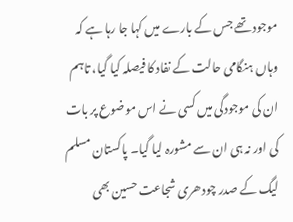موجود تھے جس کے بارے میں کہا جا رہا ہے کہ وہاں ہنگامی حالت کے نفاد کا فیصلہ کیا گیا، تاہم ان کی موجودگی میں کسی نے اس موضوع پر بات کی اور نہ ہی ان سے مشورہ لیا گیا۔ پاکستان مسلم لیگ کے صدر چودھری شجاعت حسین بھی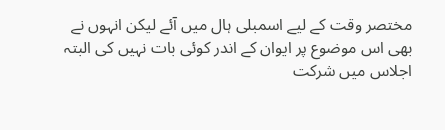مختصر وقت کے لیے اسمبلی ہال میں آئے لیکن انہوں نے بھی اس موضوع پر ایوان کے اندر کوئی بات نہیں کی البتہ اجلاس میں شرکت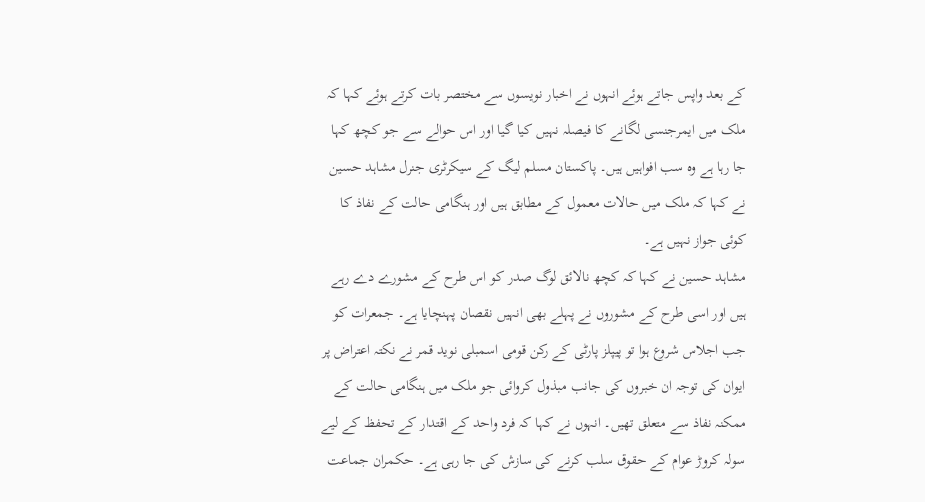کے بعد واپس جاتے ہوئے انہوں نے اخبار نویسوں سے مختصر بات کرتے ہوئے کہا کہ ملک میں ایمرجنسی لگانے کا فیصلہ نہیں کیا گیا اور اس حوالے سے جو کچھ کہا جا رہا ہے وہ سب افواہیں ہیں۔ پاکستان مسلم لیگ کے سیکرٹری جنرل مشاہد حسین نے کہا کہ ملک میں حالات معمول کے مطابق ہیں اور ہنگامی حالت کے نفاذ کا کوئی جواز نہیں ہے۔
مشاہد حسین نے کہا کہ کچھ نالائق لوگ صدر کو اس طرح کے مشورے دے رہے ہیں اور اسی طرح کے مشوروں نے پہلے بھی انہیں نقصان پہنچایا ہے۔ جمعرات کو جب اجلاس شروع ہوا تو پیپلز پارٹی کے رکن قومی اسمبلی نوید قمر نے نکتہ اعتراض پر ایوان کی توجہ ان خبروں کی جانب مبذول کروائی جو ملک میں ہنگامی حالت کے ممکنہ نفاذ سے متعلق تھیں۔ انہوں نے کہا کہ فرد واحد کے اقتدار کے تحفظ کے لیے سولہ کروڑ عوام کے حقوق سلب کرنے کی سازش کی جا رہی ہے۔ حکمران جماعت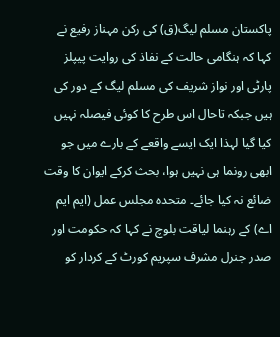پاکستان مسلم لیگ(ق) کی رکن مہناز رفیع نے کہا کہ ہنگامی حالت کے نفاذ کی روایت پیپلز پارٹی اور نواز شریف کی مسلم لیگ کے دور کی ہیں جبکہ تاحال اس طرح کا کوئی فیصلہ نہیں کیا گیا لہذا ایک ایسے واقعے کے بارے میں جو ابھی رونما ہی نہیں ہوا، بحث کرکے ایوان کا وقت ضائع نہ کیا جائے۔ متحدہ مجلس عمل (ایم ایم اے) کے رہنما لیاقت بلوچ نے کہا کہ حکومت اور صدر جنرل مشرف سپریم کورٹ کے کردار کو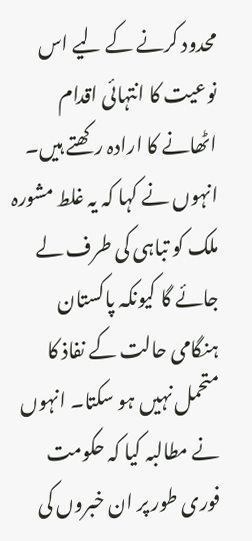محدود کرنے کے لیے اس نوعیت کا انتہائی اقدام اٹھانے کا ارادہ رکھتے ہیں۔ انہوں نے کہا کہ یہ غلط مشورہ ملک کو تباہی کی طرف لے جائے گا کیونکہ پاکستان ہنگامی حالت کے نفاذ کا متحمل نہیں ہو سکتا۔ انہوں نے مطالبہ کیا کہ حکومت فوری طور پر ان خبروں کی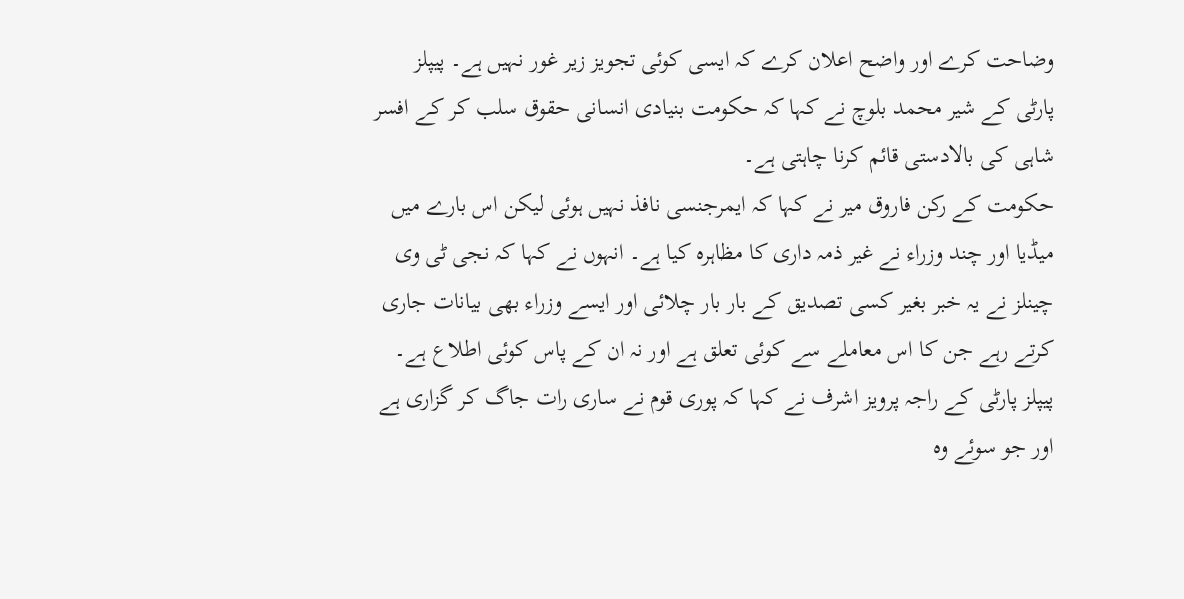وضاحت کرے اور واضح اعلان کرے کہ ایسی کوئی تجویز زیر غور نہیں ہے۔ پیپلز پارٹی کے شیر محمد بلوچ نے کہا کہ حکومت بنیادی انسانی حقوق سلب کر کے افسر شاہی کی بالادستی قائم کرنا چاہتی ہے۔
حکومت کے رکن فاروق میر نے کہا کہ ایمرجنسی نافذ نہیں ہوئی لیکن اس بارے میں میڈیا اور چند وزراء نے غیر ذمہ داری کا مظاہرہ کیا ہے۔ انہوں نے کہا کہ نجی ٹی وی چینلز نے یہ خبر بغیر کسی تصدیق کے بار بار چلائی اور ایسے وزراء بھی بیانات جاری کرتے رہے جن کا اس معاملے سے کوئی تعلق ہے اور نہ ان کے پاس کوئی اطلاع ہے۔ پیپلز پارٹی کے راجہ پرویز اشرف نے کہا کہ پوری قوم نے ساری رات جاگ کر گزاری ہے اور جو سوئے وہ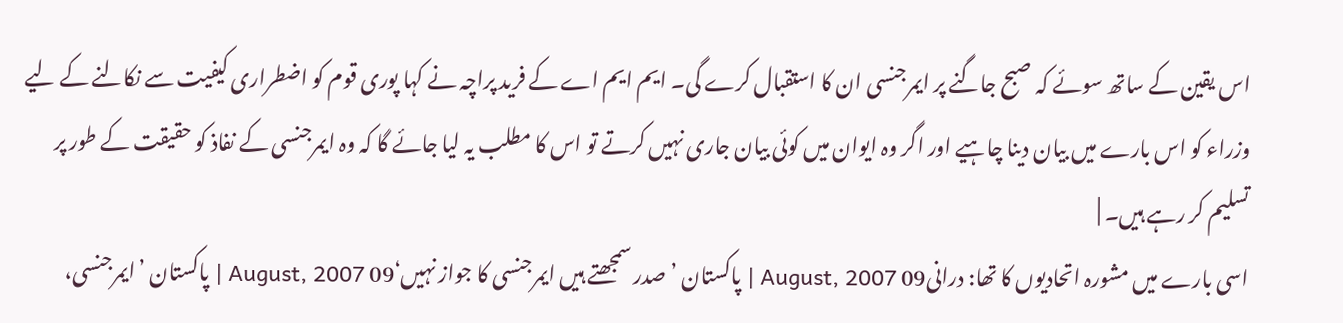اس یقین کے ساتھ سوئے کہ صبح جاگنے پر ایمرجنسی ان کا استقبال کرے گی۔ ایم ایم اے کے فرید پراچہ نے کہا پوری قوم کو اضطراری کیفیت سے نکالنے کے لیے وزراء کو اس بارے میں بیان دینا چاہیے اور اگر وہ ایوان میں کوئی بیان جاری نہیں کرتے تو اس کا مطلب یہ لیا جائے گا کہ وہ ایمرجنسی کے نفاذ کو حقیقت کے طور پر تسلیم کر رہے ہیں۔ |
اسی بارے میں مشورہ اتحادیوں کا تھا: درانی09 August, 2007 | پاکستان ’صدر سمجھتے ہیں ایمرجنسی کا جواز نہیں‘09 August, 2007 | پاکستان ’ایمرجنسی،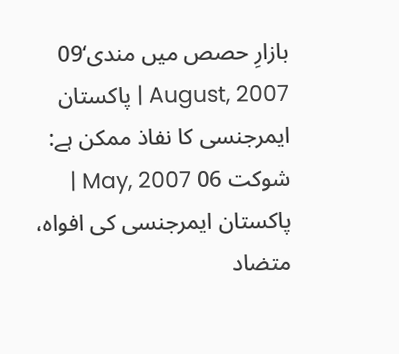بازارِ حصص میں مندی‘09 August, 2007 | پاکستان ایمرجنسی کا نفاذ ممکن ہے: شوکت 06 May, 2007 | پاکستان ایمرجنسی کی افواہ، متضاد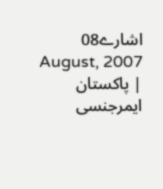اشارے08 August, 2007 | پاکستان ایمرجنسی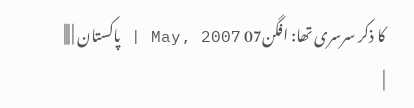کا ذکر سرسری تھا: افگن07 May, 2007 | پاکستان | |||
|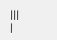|||
|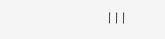|||